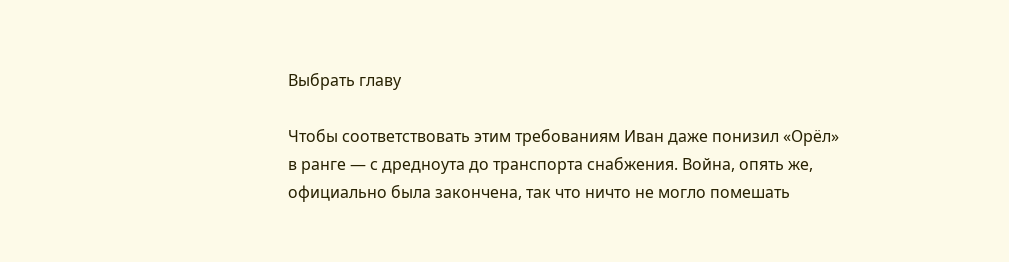Выбрать главу

Чтобы соответствовать этим требованиям Иван даже понизил «Орёл» в ранге — с дредноута до транспорта снабжения. Война, опять же, официально была закончена, так что ничто не могло помешать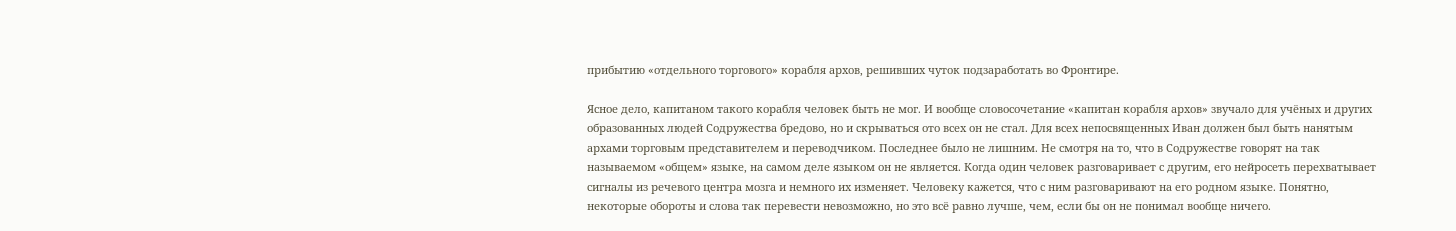прибытию «отдельного торгового» корабля архов, решивших чуток подзаработать во Фронтире.

Ясное дело, капитаном такого корабля человек быть не мог. И вообще словосочетание «капитан корабля архов» звучало для учёных и других образованных людей Содружества бредово, но и скрываться ото всех он не стал. Для всех непосвященных Иван должен был быть нанятым архами торговым представителем и переводчиком. Последнее было не лишним. Не смотря на то, что в Содружестве говорят на так называемом «общем» языке, на самом деле языком он не является. Когда один человек разговаривает с другим, его нейросеть перехватывает сигналы из речевого центра мозга и немного их изменяет. Человеку кажется, что с ним разговаривают на его родном языке. Понятно, некоторые обороты и слова так перевести невозможно, но это всё равно лучше, чем, если бы он не понимал вообще ничего.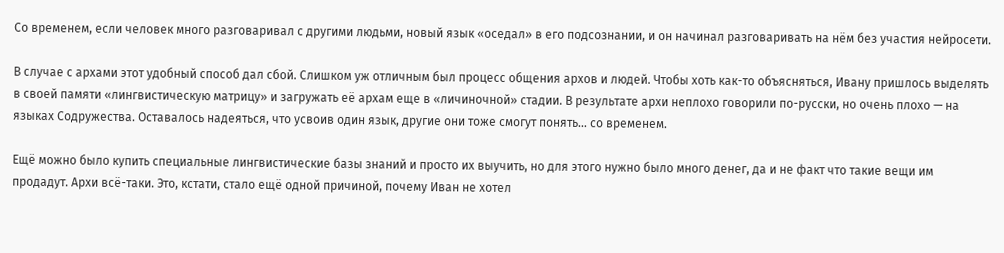Со временем, если человек много разговаривал с другими людьми, новый язык «оседал» в его подсознании, и он начинал разговаривать на нём без участия нейросети.

В случае с архами этот удобный способ дал сбой. Слишком уж отличным был процесс общения архов и людей. Чтобы хоть как-то объясняться, Ивану пришлось выделять в своей памяти «лингвистическую матрицу» и загружать её архам еще в «личиночной» стадии. В результате архи неплохо говорили по-русски, но очень плохо — на языках Содружества. Оставалось надеяться, что усвоив один язык, другие они тоже смогут понять… со временем.

Ещё можно было купить специальные лингвистические базы знаний и просто их выучить, но для этого нужно было много денег, да и не факт что такие вещи им продадут. Архи всё-таки. Это, кстати, стало ещё одной причиной, почему Иван не хотел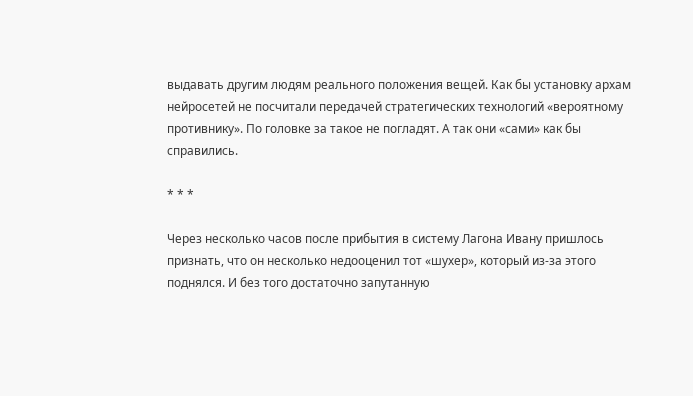выдавать другим людям реального положения вещей. Как бы установку архам нейросетей не посчитали передачей стратегических технологий «вероятному противнику». По головке за такое не погладят. А так они «сами» как бы справились.

* * *

Через несколько часов после прибытия в систему Лагона Ивану пришлось признать, что он несколько недооценил тот «шухер», который из-за этого поднялся. И без того достаточно запутанную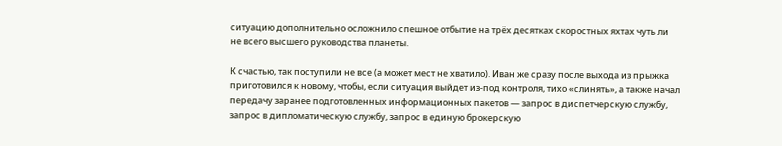ситуацию дополнительно осложнило спешное отбытие на трёх десятках скоростных яхтах чуть ли не всего высшего руководства планеты.

К счастью, так поступили не все (а может мест не хватило). Иван же сразу после выхода из прыжка приготовился к новому, чтобы, если ситуация выйдет из-под контроля, тихо «слинять», а также начал передачу заранее подготовленных информационных пакетов — запрос в диспетчерскую службу, запрос в дипломатическую службу, запрос в единую брокерскую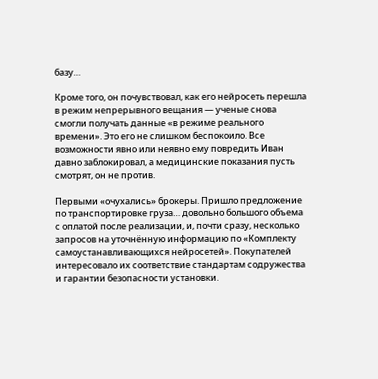базу…

Кроме того, он почувствовал, как его нейросеть перешла в режим непрерывного вещания — ученые снова смогли получать данные «в режиме реального времени». Это его не слишком беспокоило. Все возможности явно или неявно ему повредить Иван давно заблокировал, а медицинские показания пусть смотрят, он не против.

Первыми «очухались» брокеры. Пришло предложение по транспортировке груза… довольно большого объема с оплатой после реализации, и, почти сразу, несколько запросов на уточнённую информацию по «Комплекту самоустанавливающихся нейросетей». Покупателей интересовало их соответствие стандартам содружества и гарантии безопасности установки.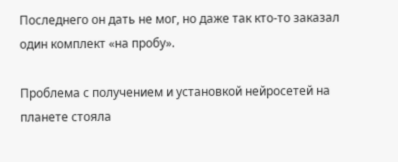Последнего он дать не мог, но даже так кто-то заказал один комплект «на пробу».

Проблема с получением и установкой нейросетей на планете стояла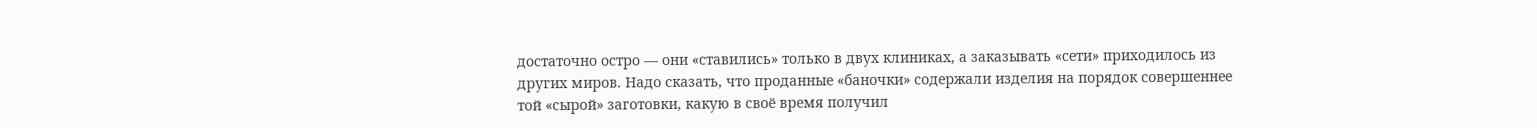достаточно остро — они «ставились» только в двух клиниках, а заказывать «сети» приходилось из других миров. Надо сказать, что проданные «баночки» содержали изделия на порядок совершеннее той «сырой» заготовки, какую в своё время получил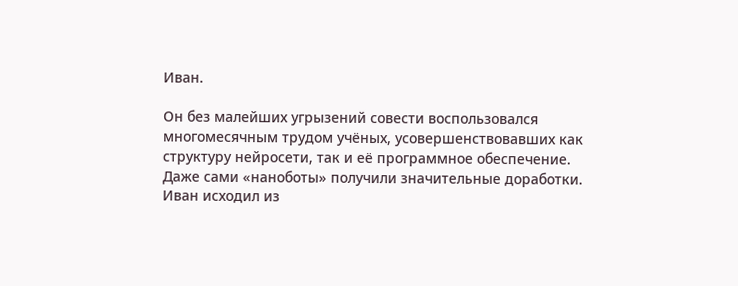Иван.

Он без малейших угрызений совести воспользовался многомесячным трудом учёных, усовершенствовавших как структуру нейросети, так и её программное обеспечение. Даже сами «наноботы» получили значительные доработки. Иван исходил из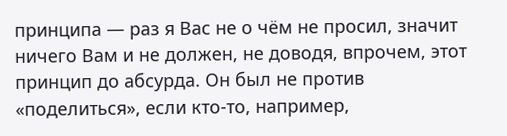принципа — раз я Вас не о чём не просил, значит ничего Вам и не должен, не доводя, впрочем, этот принцип до абсурда. Он был не против «поделиться», если кто-то, например,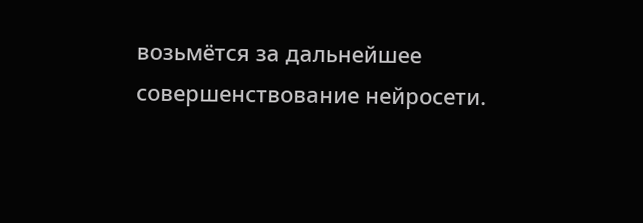возьмётся за дальнейшее совершенствование нейросети.